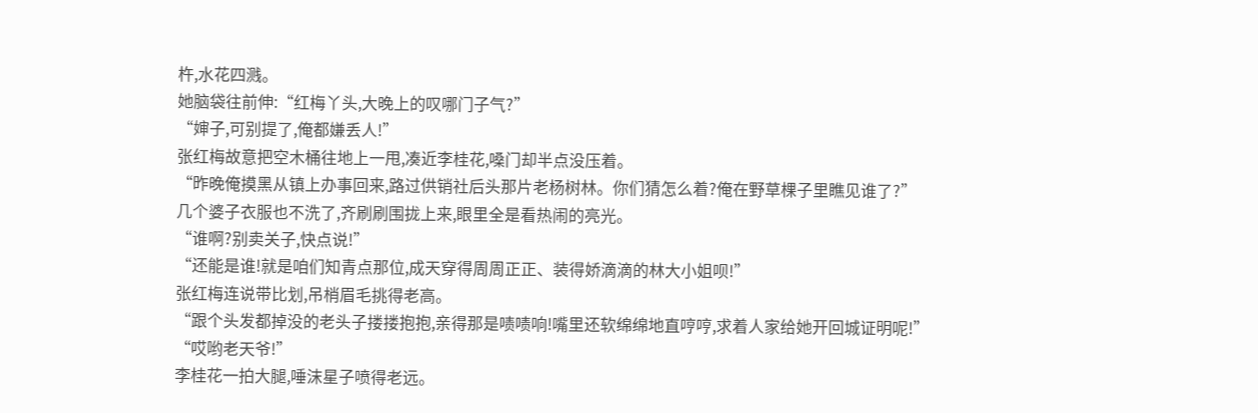杵,水花四溅。
她脑袋往前伸:“红梅丫头,大晚上的叹哪门子气?”
“婶子,可别提了,俺都嫌丢人!”
张红梅故意把空木桶往地上一甩,凑近李桂花,嗓门却半点没压着。
“昨晚俺摸黑从镇上办事回来,路过供销社后头那片老杨树林。你们猜怎么着?俺在野草棵子里瞧见谁了?”
几个婆子衣服也不洗了,齐刷刷围拢上来,眼里全是看热闹的亮光。
“谁啊?别卖关子,快点说!”
“还能是谁!就是咱们知青点那位,成天穿得周周正正、装得娇滴滴的林大小姐呗!”
张红梅连说带比划,吊梢眉毛挑得老高。
“跟个头发都掉没的老头子搂搂抱抱,亲得那是啧啧响!嘴里还软绵绵地直哼哼,求着人家给她开回城证明呢!”
“哎哟老天爷!”
李桂花一拍大腿,唾沫星子喷得老远。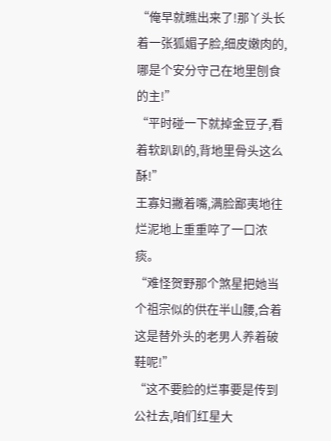“俺早就瞧出来了!那丫头长着一张狐媚子脸,细皮嫩肉的,哪是个安分守己在地里刨食的主!”
“平时碰一下就掉金豆子,看着软趴趴的,背地里骨头这么酥!”
王寡妇撇着嘴,满脸鄙夷地往烂泥地上重重啐了一口浓痰。
“难怪贺野那个煞星把她当个祖宗似的供在半山腰,合着这是替外头的老男人养着破鞋呢!”
“这不要脸的烂事要是传到公社去,咱们红星大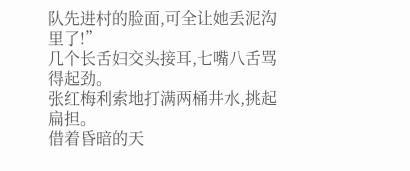队先进村的脸面,可全让她丢泥沟里了!”
几个长舌妇交头接耳,七嘴八舌骂得起劲。
张红梅利索地打满两桶井水,挑起扁担。
借着昏暗的天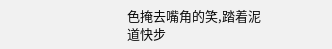色掩去嘴角的笑,踏着泥道快步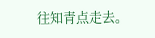往知青点走去。